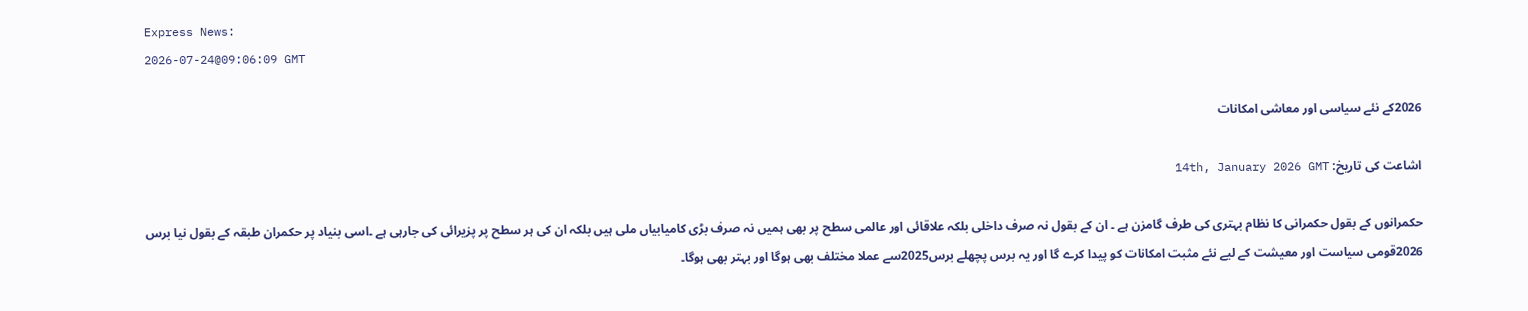Express News:
2026-07-24@09:06:09 GMT

2026کے نئے سیاسی اور معاشی امکانات

اشاعت کی تاریخ: 14th, January 2026 GMT

حکمرانوں کے بقول حکمرانی کا نظام بہتری کی طرف گامزن ہے ۔ ان کے بقول نہ صرف داخلی بلکہ علاقائی اور عالمی سطح پر بھی ہمیں نہ صرف بڑی کامیابیاں ملی ہیں بلکہ ان کی ہر سطح پر پزیرائی کی جارہی ہے ۔اسی بنیاد پر حکمران طبقہ کے بقول نیا برس 2026قومی سیاست اور معیشت کے لیے نئے مثبت امکانات کو پیدا کرے گا اور یہ برس پچھلے برس2025سے عملا مختلف بھی ہوگا اور بہتر بھی ہوگا۔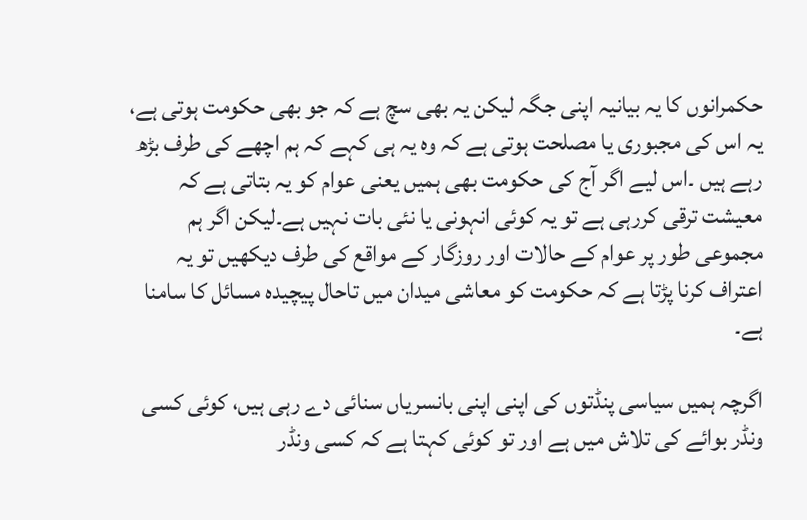حکمرانوں کا یہ بیانیہ اپنی جگہ لیکن یہ بھی سچ ہے کہ جو بھی حکومت ہوتی ہے، یہ اس کی مجبوری یا مصلحت ہوتی ہے کہ وہ یہ ہی کہے کہ ہم اچھے کی طرف بڑھ رہے ہیں ۔اس لیے اگر آج کی حکومت بھی ہمیں یعنی عوام کو یہ بتاتی ہے کہ معیشت ترقی کررہی ہے تو یہ کوئی انہونی یا نئی بات نہیں ہے۔لیکن اگر ہم مجموعی طور پر عوام کے حالات اور روزگار کے مواقع کی طرف دیکھیں تو یہ اعتراف کرنا پڑتا ہے کہ حکومت کو معاشی میدان میں تاحال پیچیدہ مسائل کا سامنا ہے۔

اگرچہ ہمیں سیاسی پنڈتوں کی اپنی اپنی بانسریاں سنائی دے رہی ہیں، کوئی کسی ونڈر بوائے کی تلاش میں ہے اور تو کوئی کہتا ہے کہ کسی ونڈر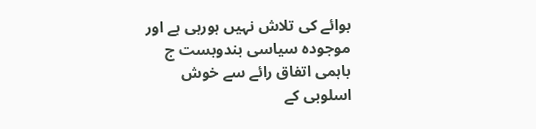بوائے کی تلاش نہیں ہورہی ہے اور موجودہ سیاسی بندوبست ج باہمی اتفاق رائے سے خوش اسلوبی کے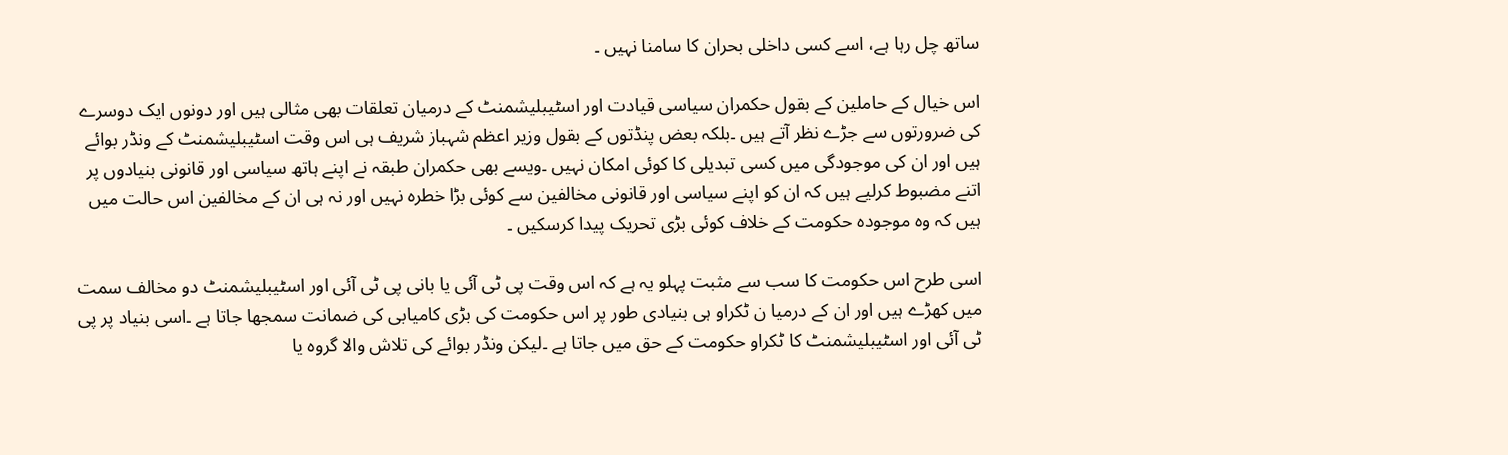ساتھ چل رہا ہے، اسے کسی داخلی بحران کا سامنا نہیں ۔

اس خیال کے حاملین کے بقول حکمران سیاسی قیادت اور اسٹیبلیشمنٹ کے درمیان تعلقات بھی مثالی ہیں اور دونوں ایک دوسرے کی ضرورتوں سے جڑے نظر آتے ہیں ۔بلکہ بعض پنڈتوں کے بقول وزیر اعظم شہباز شریف ہی اس وقت اسٹیبلیشمنٹ کے ونڈر بوائے ہیں اور ان کی موجودگی میں کسی تبدیلی کا کوئی امکان نہیں ۔ویسے بھی حکمران طبقہ نے اپنے ہاتھ سیاسی اور قانونی بنیادوں پر اتنے مضبوط کرلیے ہیں کہ ان کو اپنے سیاسی اور قانونی مخالفین سے کوئی بڑا خطرہ نہیں اور نہ ہی ان کے مخالفین اس حالت میں ہیں کہ وہ موجودہ حکومت کے خلاف کوئی بڑی تحریک پیدا کرسکیں ۔

اسی طرح اس حکومت کا سب سے مثبت پہلو یہ ہے کہ اس وقت پی ٹی آئی یا بانی پی ٹی آئی اور اسٹیبلیشمنٹ دو مخالف سمت میں کھڑے ہیں اور ان کے درمیا ن ٹکراو ہی بنیادی طور پر اس حکومت کی بڑی کامیابی کی ضمانت سمجھا جاتا ہے ۔اسی بنیاد پر پی ٹی آئی اور اسٹیبلیشمنٹ کا ٹکراو حکومت کے حق میں جاتا ہے ۔لیکن ونڈر بوائے کی تلاش والا گروہ یا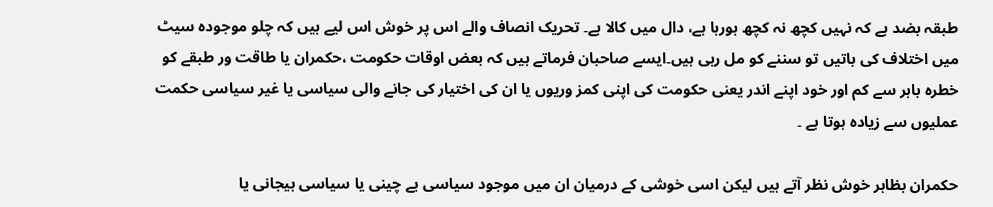طبقہ بضد ہے کہ نہیں کچھ نہ کچھ ہورہا ہے، دال میں کالا ہے۔ تحریک انصاف والے اس پر خوش اس لیے ہیں کہ چلو موجودہ سیٹ میں اختلاف کی باتیں تو سننے کو مل رہی ہیں۔ایسے صاحبان فرماتے ہیں کہ بعض اوقات حکومت ،حکمران یا طاقت ور طبقے کو خطرہ باہر سے کم اور خود اپنے اندر یعنی حکومت کی اپنی کمز وریوں یا ان کی اختیار کی جانے والی سیاسی یا غیر سیاسی حکمت عملیوں سے زیادہ ہوتا ہے ۔

حکمران بظاہر خوش نظر آتے ہیں لیکن اسی خوشی کے درمیان ان میں موجود سیاسی بے چینی یا سیاسی ہیجانی یا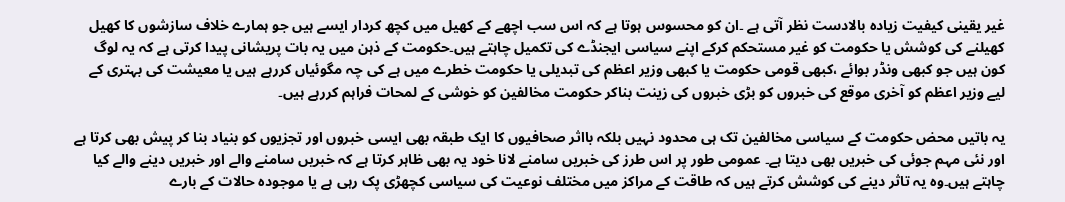غیر یقینی کیفیت زیادہ بالادست نظر آتی ہے ۔ان کو محسوس ہوتا ہے کہ اس سب اچھے کے کھیل میں کچھ کردار ایسے ہیں جو ہمارے خلاف سازشوں کا کھیل کھیلنے کی کوشش یا حکومت کو غیر مستحکم کرکے اپنے سیاسی ایجنڈے کی تکمیل چاہتے ہیں۔حکومت کے ذہن میں یہ بات پریشانی پیدا کرتی ہے کہ یہ لوگ کون ہیں جو کبھی ونڈر بوائے ،کبھی قومی حکومت یا کبھی وزیر اعظم کی تبدیلی یا حکومت خطرے میں ہے کی چہ مگوئیاں کررہے ہیں یا معیشت کی بہتری کے لیے وزیر اعظم کو آخری موقع کی خبروں کو بڑی خبروں کی زینت بناکر حکومت مخالفین کو خوشی کے لمحات فراہم کررہے ہیں۔

یہ باتیں محض حکومت کے سیاسی مخالفین تک ہی محدود نہیں بلکہ بااثر صحافیوں کا ایک طبقہ بھی ایسی خبروں اور تجزیوں کو بنیاد بنا کر پیش بھی کرتا ہے اور نئی مہم جوئی کی خبریں بھی دیتا ہے۔ عمومی طور پر اس طرز کی خبریں سامنے لانا خود یہ بھی ظاہر کرتا ہے کہ خبریں سامنے والے اور خبریں دینے والے کیا چاہتے ہیں۔وہ یہ تاثر دینے کی کوشش کرتے ہیں کہ طاقت کے مراکز میں مختلف نوعیت کی سیاسی کچھڑی پک رہی ہے یا موجودہ حالات کے بارے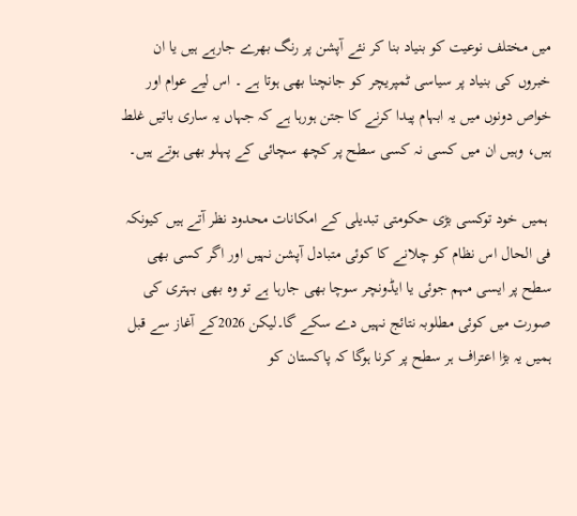میں مختلف نوعیت کو بنیاد بنا کر نئے آپشن پر رنگ بھرے جارہے ہیں یا ان خبروں کی بنیاد پر سیاسی ٹمپریچر کو جانچنا بھی ہوتا ہے ۔ اس لیے عوام اور خواص دونوں میں یہ ابہام پیدا کرنے کا جتن ہورہا ہے کہ جہاں یہ ساری باتیں غلط ہیں، وہیں ان میں کسی نہ کسی سطح پر کچھ سچائی کے پہلو بھی ہوتے ہیں۔

 ہمیں خود توکسی بڑی حکومتی تبدیلی کے امکانات محدود نظر آتے ہیں کیونکہ فی الحال اس نظام کو چلانے کا کوئی متبادل آپشن نہیں اور اگر کسی بھی سطح پر ایسی مہم جوئی یا ایڈونچر سوچا بھی جارہا ہے تو وہ بھی بہتری کی صورت میں کوئی مطلوبہ نتائج نہیں دے سکے گا۔لیکن 2026کے آغاز سے قبل ہمیں یہ بڑا اعتراف ہر سطح پر کرنا ہوگا کہ پاکستان کو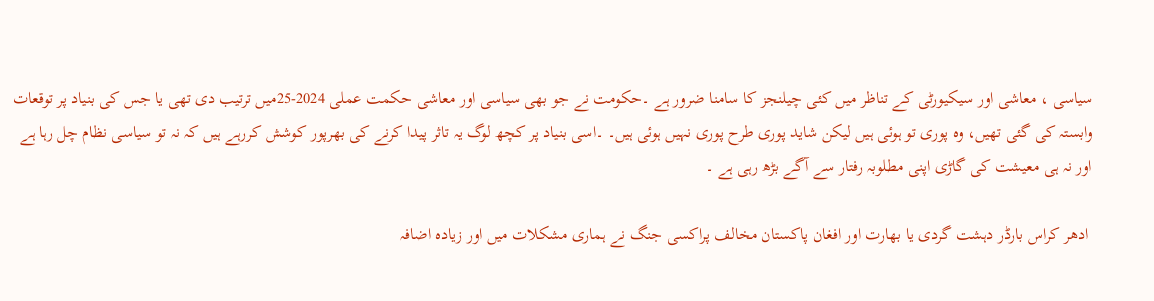سیاسی ، معاشی اور سیکیورٹی کے تناظر میں کئی چیلنجز کا سامنا ضرور ہے ۔حکومت نے جو بھی سیاسی اور معاشی حکمت عملی 2024-25میں ترتیب دی تھی یا جس کی بنیاد پر توقعات وابستہ کی گئی تھیں، وہ پوری تو ہوئی ہیں لیکن شاید پوری طرح پوری نہیں ہوئی ہیں۔ ۔اسی بنیاد پر کچھ لوگ یہ تاثر پیدا کرنے کی بھرپور کوشش کررہے ہیں کہ نہ تو سیاسی نظام چل رہا ہے اور نہ ہی معیشت کی گاڑی اپنی مطلوبہ رفتار سے آگے بڑھ رہی ہے ۔

 ادھر کراس بارڈر دہشت گردی یا بھارت اور افغان پاکستان مخالف پراکسی جنگ نے ہماری مشکلات میں اور زیادہ اضافہ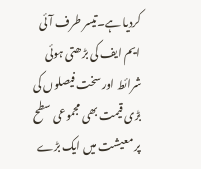کردیا ہے۔تیسر طرف آئی ایم ایف کی بڑھتی ہوئی شرائط اور سخت فیصلوں کی بڑی قیمت بھی مجموعی سطح پر معیشت میں ایک بڑے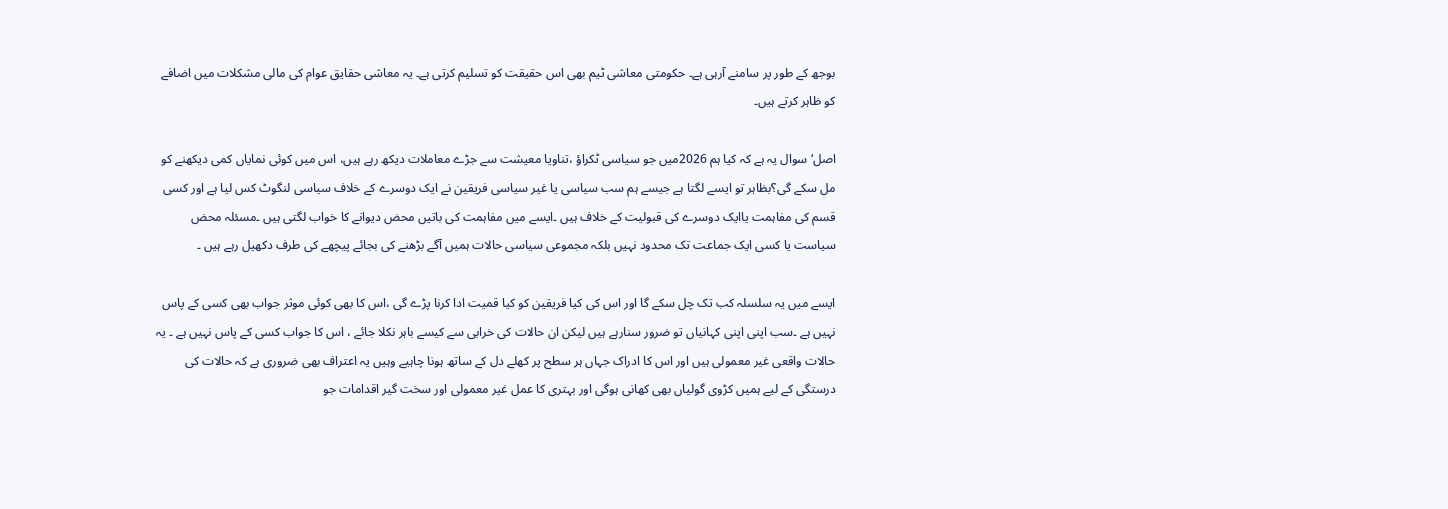بوجھ کے طور پر سامنے آرہی ہے۔ حکومتی معاشی ٹیم بھی اس حقیقت کو تسلیم کرتی ہے۔ یہ معاشی حقایق عوام کی مالی مشکلات میں اضافے کو ظاہر کرتے ہیں۔

اصل‘ سوال یہ ہے کہ کیا ہم 2026میں جو سیاسی ٹکراؤ ،تناویا معیشت سے جڑے معاملات دیکھ رہے ہیں، اس میں کوئی نمایاں کمی دیکھنے کو مل سکے گی؟بظاہر تو ایسے لگتا ہے جیسے ہم سب سیاسی یا غیر سیاسی فریقین نے ایک دوسرے کے خلاف سیاسی لنگوٹ کس لیا ہے اور کسی قسم کی مفاہمت یاایک دوسرے کی قبولیت کے خلاف ہیں ۔ایسے میں مفاہمت کی باتیں محض دیوانے کا خواب لگتی ہیں ۔مسئلہ محض سیاست یا کسی ایک جماعت تک محدود نہیں بلکہ مجموعی سیاسی حالات ہمیں آگے بڑھنے کی بجائے پیچھے کی طرف دکھیل رہے ہیں ۔

ایسے میں یہ سلسلہ کب تک چل سکے گا اور اس کی کیا فریقین کو کیا قمیت ادا کرنا پڑے گی ،اس کا بھی کوئی موثر جواب بھی کسی کے پاس نہیں ہے ۔سب اپنی اپنی کہانیاں تو ضرور سنارہے ہیں لیکن ان حالات کی خرابی سے کیسے باہر نکلا جائے ، اس کا جواب کسی کے پاس نہیں ہے ۔ یہ حالات واقعی غیر معمولی ہیں اور اس کا ادراک جہاں ہر سطح پر کھلے دل کے ساتھ ہونا چاہیے وہیں یہ اعتراف بھی ضروری ہے کہ حالات کی درستگی کے لیے ہمیں کڑوی گولیاں بھی کھانی ہوگی اور بہتری کا عمل غیر معمولی اور سخت گیر اقدامات جو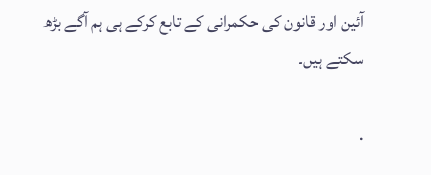آئین اور قانون کی حکمرانی کے تابع کرکے ہی ہم آگے بڑھ سکتے ہیں۔

.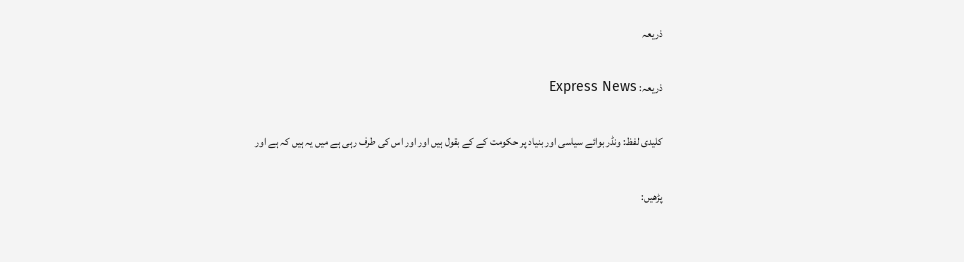ذریعہ

ذریعہ: Express News

کلیدی لفظ: ونڈر بوائے سیاسی اور بنیاد پر حکومت کے کے بقول ہیں اور اور اس کی طرف رہی ہے میں یہ ہیں کہ ہے اور

پڑھیں: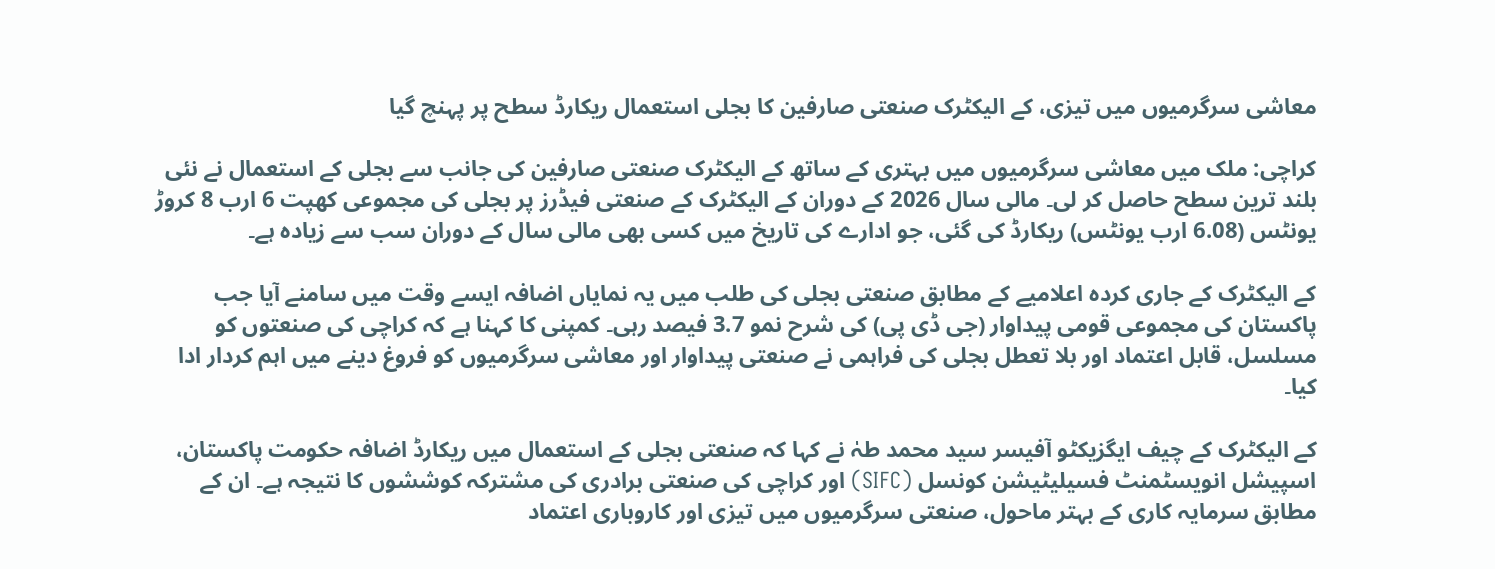معاشی سرگرمیوں میں تیزی، کے الیکٹرک صنعتی صارفین کا بجلی استعمال ریکارڈ سطح پر پہنچ گیا

کراچی: ملک میں معاشی سرگرمیوں میں بہتری کے ساتھ کے الیکٹرک صنعتی صارفین کی جانب سے بجلی کے استعمال نے نئی بلند ترین سطح حاصل کر لی۔ مالی سال 2026 کے دوران کے الیکٹرک کے صنعتی فیڈرز پر بجلی کی مجموعی کھپت 6 ارب 8 کروڑ یونٹس (6.08 ارب یونٹس) ریکارڈ کی گئی، جو ادارے کی تاریخ میں کسی بھی مالی سال کے دوران سب سے زیادہ ہے۔

کے الیکٹرک کے جاری کردہ اعلامیے کے مطابق صنعتی بجلی کی طلب میں یہ نمایاں اضافہ ایسے وقت میں سامنے آیا جب پاکستان کی مجموعی قومی پیداوار (جی ڈی پی) کی شرح نمو 3.7 فیصد رہی۔ کمپنی کا کہنا ہے کہ کراچی کی صنعتوں کو مسلسل، قابل اعتماد اور بلا تعطل بجلی کی فراہمی نے صنعتی پیداوار اور معاشی سرگرمیوں کو فروغ دینے میں اہم کردار ادا کیا۔

کے الیکٹرک کے چیف ایگزیکٹو آفیسر سید محمد طہٰ نے کہا کہ صنعتی بجلی کے استعمال میں ریکارڈ اضافہ حکومت پاکستان، اسپیشل انویسٹمنٹ فسیلیٹیشن کونسل (SIFC) اور کراچی کی صنعتی برادری کی مشترکہ کوششوں کا نتیجہ ہے۔ ان کے مطابق سرمایہ کاری کے بہتر ماحول، صنعتی سرگرمیوں میں تیزی اور کاروباری اعتماد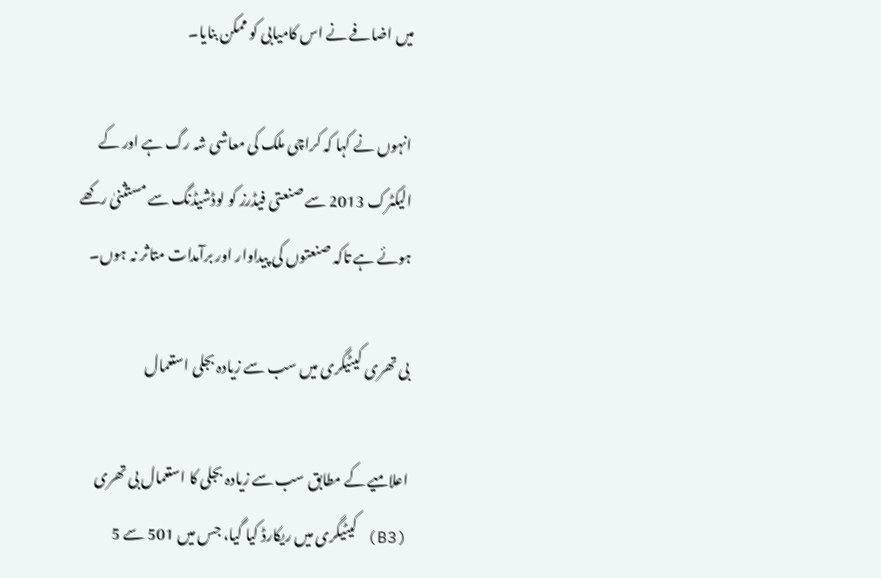میں اضافے نے اس کامیابی کو ممکن بنایا۔

انہوں نے کہا کہ کراچی ملک کی معاشی شہ رگ ہے اور کے الیکٹرک 2013 سے صنعتی فیڈرز کو لوڈشیڈنگ سے مستثنیٰ رکھے ہوئے ہے تاکہ صنعتوں کی پیداوار اور برآمدات متاثر نہ ہوں۔

بی تھری کیٹیگری میں سب سے زیادہ بجلی استعمال

اعلامیے کے مطابق سب سے زیادہ بجلی کا استعمال بی تھری (B3) کیٹیگری میں ریکارڈ کیا گیا، جس میں 501 سے 5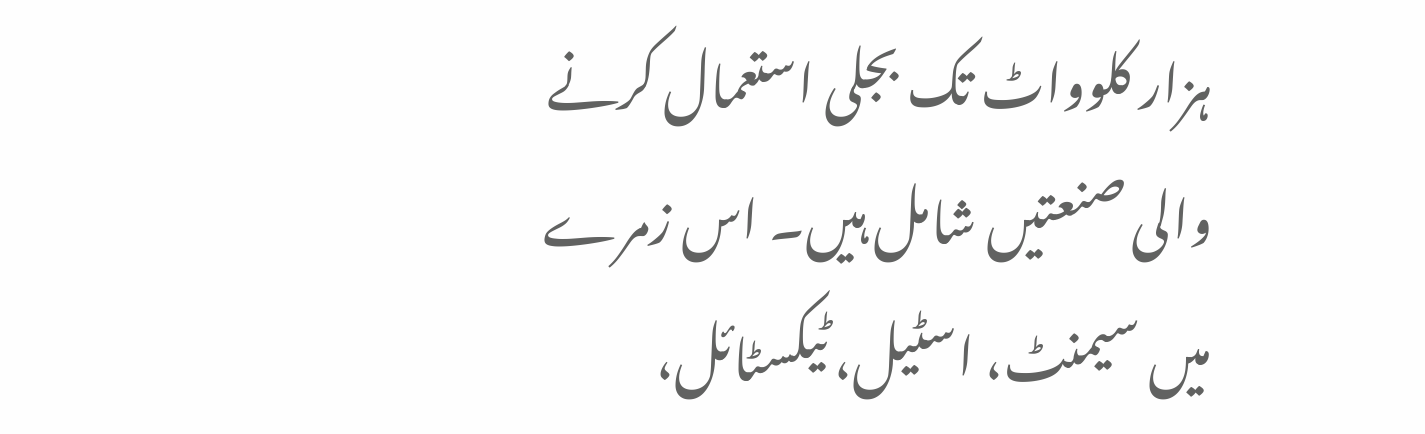ہزار کلوواٹ تک بجلی استعمال کرنے والی صنعتیں شامل ہیں۔ اس زمرے میں سیمنٹ، اسٹیل، ٹیکسٹائل،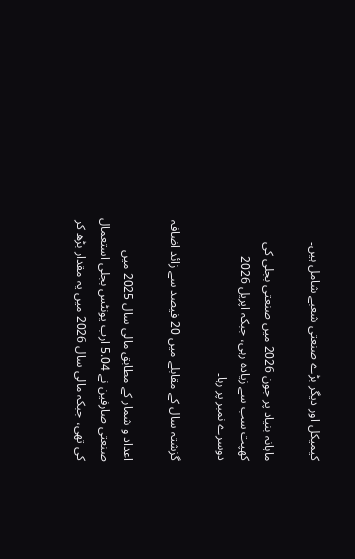کیمیکل اور دیگر بڑے صنعتی شعبے شامل ہیں۔

ماہانہ بنیاد پر جون 2026 میں صنعتی بجلی کی کھپت سب سے زیادہ رہی، جبکہ اپریل 2026 دوسرے نمبر پر رہا۔

گزشتہ سال کے مقابلے میں 20 فیصد سے زائد اضافہ

اعداد و شمار کے مطابق مالی سال 2025 میں صنعتی صارفین نے 5.04 ارب یونٹس بجلی استعمال کی تھی، جبکہ مالی سال 2026 میں یہ مقدار بڑھ کر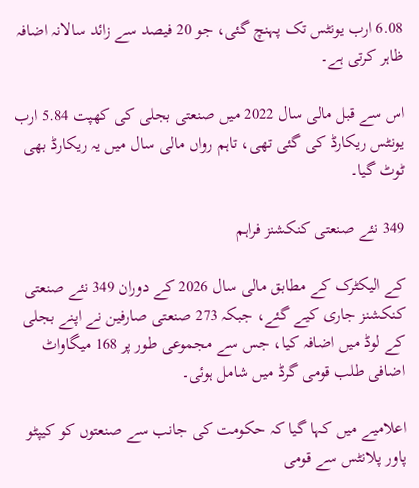6.08 ارب یونٹس تک پہنچ گئی، جو 20 فیصد سے زائد سالانہ اضافہ ظاہر کرتی ہے۔

اس سے قبل مالی سال 2022 میں صنعتی بجلی کی کھپت 5.84 ارب یونٹس ریکارڈ کی گئی تھی، تاہم رواں مالی سال میں یہ ریکارڈ بھی ٹوٹ گیا۔

349 نئے صنعتی کنکشنز فراہم

کے الیکٹرک کے مطابق مالی سال 2026 کے دوران 349 نئے صنعتی کنکشنز جاری کیے گئے، جبکہ 273 صنعتی صارفین نے اپنے بجلی کے لوڈ میں اضافہ کیا، جس سے مجموعی طور پر 168 میگاواٹ اضافی طلب قومی گرڈ میں شامل ہوئی۔

اعلامیے میں کہا گیا کہ حکومت کی جانب سے صنعتوں کو کیپٹو پاور پلانٹس سے قومی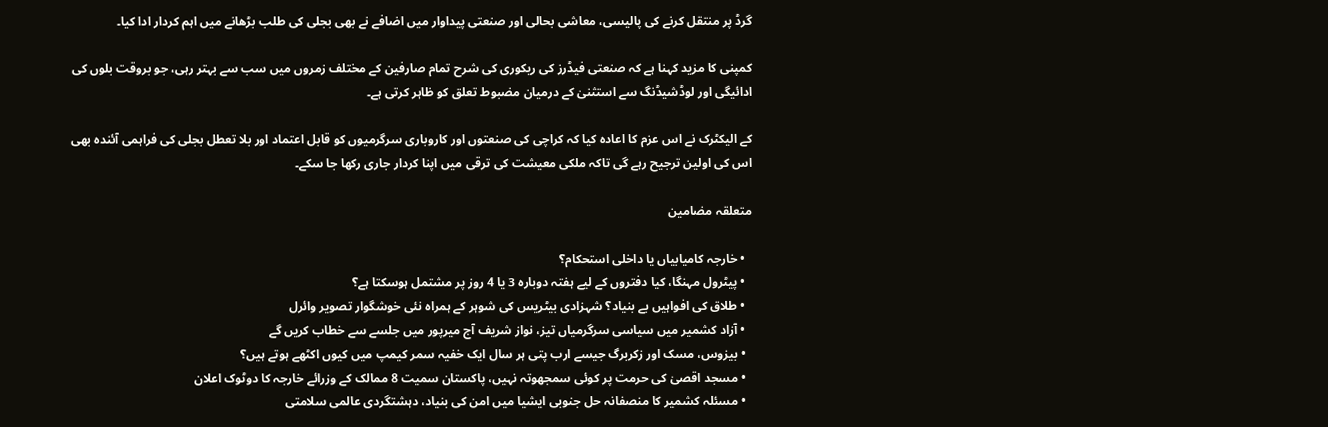گرڈ پر منتقل کرنے کی پالیسی، معاشی بحالی اور صنعتی پیداوار میں اضافے نے بھی بجلی کی طلب بڑھانے میں اہم کردار ادا کیا۔

کمپنی کا مزید کہنا ہے کہ صنعتی فیڈرز کی ریکوری کی شرح تمام صارفین کے مختلف زمروں میں سب سے بہتر رہی، جو بروقت بلوں کی ادائیگی اور لوڈشیڈنگ سے استثنیٰ کے درمیان مضبوط تعلق کو ظاہر کرتی ہے۔

کے الیکٹرک نے اس عزم کا اعادہ کیا کہ کراچی کی صنعتوں اور کاروباری سرگرمیوں کو قابل اعتماد اور بلا تعطل بجلی کی فراہمی آئندہ بھی اس کی اولین ترجیح رہے گی تاکہ ملکی معیشت کی ترقی میں اپنا کردار جاری رکھا جا سکے۔

متعلقہ مضامین

  • خارجہ کامیابیاں یا داخلی استحکام؟
  • پیٹرول مہنگا، کیا دفتروں کے لیے ہفتہ دوبارہ 3 یا 4 روز پر مشتمل ہوسکتا ہے؟
  • طلاق کی افواہیں بے بنیاد؟ شہزادی بیٹریس کی شوہر کے ہمراہ نئی خوشگوار تصویر وائرل
  • آزاد کشمیر میں سیاسی سرگرمیاں تیز، نواز شریف آج میرپور میں جلسے سے خطاب کریں گے
  • بيزوس، مسک اور زکربرگ جیسے ارب پتی ہر سال ایک خفیہ سمر کیمپ میں کیوں اکٹھے ہوتے ہیں؟
  • مسجد اقصیٰ کی حرمت پر کوئی سمجھوتہ نہیں، پاکستان سمیت 8 ممالک کے وزرائے خارجہ کا دوٹوک اعلان
  • مسئلہ کشمیر کا منصفانہ حل جنوبی ایشیا میں امن کی بنیاد، دہشتگردی عالمی سلامتی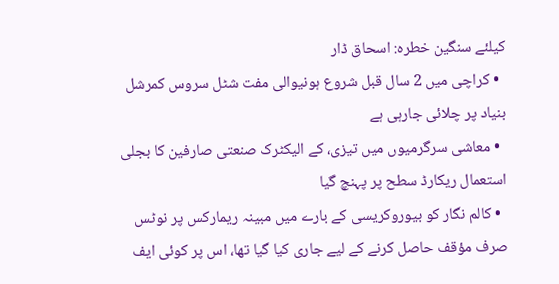کیلئے سنگین خطرہ: اسحاق ڈار
  • کراچی میں 2 سال قبل شروع ہونیوالی مفت شٹل سروس کمرشل بنیاد پر چلائی جارہی ہے
  • معاشی سرگرمیوں میں تیزی، کے الیکٹرک صنعتی صارفین کا بجلی استعمال ریکارڈ سطح پر پہنچ گیا
  • کالم نگار کو بیوروکریسی کے بارے میں مبینہ ریمارکس پر نوٹس صرف مؤقف حاصل کرنے کے لیے جاری کیا گیا تھا، اس پر کوئی ایف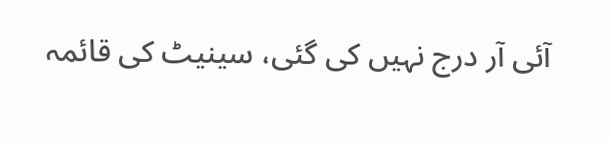آئی آر درج نہیں کی گئی، سینیٹ کی قائمہ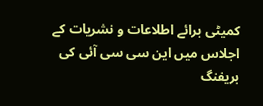کمیٹی برائے اطلاعات و نشریات کے اجلاس میں این سی سی آئی کی بریفنگ